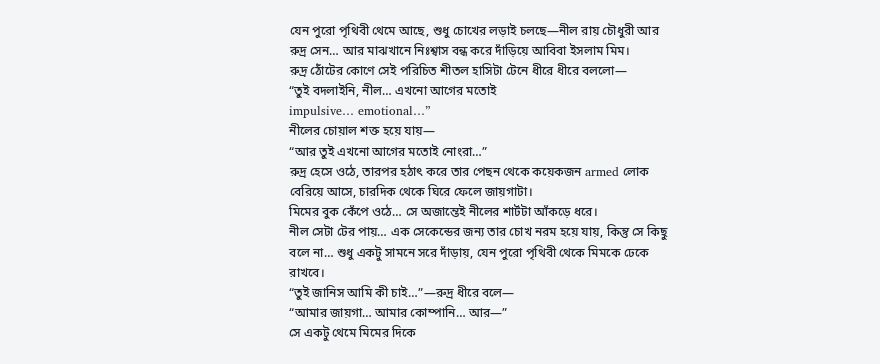যেন পুরো পৃথিবী থেমে আছে, শুধু চোখের লড়াই চলছে—নীল রায় চৌধুরী আর রুদ্র সেন… আর মাঝখানে নিঃশ্বাস বন্ধ করে দাঁড়িয়ে আবিবা ইসলাম মিম।
রুদ্র ঠোঁটের কোণে সেই পরিচিত শীতল হাসিটা টেনে ধীরে ধীরে বললো—
“তুই বদলাইনি, নীল… এখনো আগের মতোই
impulsive… emotional…”
নীলের চোয়াল শক্ত হয়ে যায়—
“আর তুই এখনো আগের মতোই নোংরা…”
রুদ্র হেসে ওঠে, তারপর হঠাৎ করে তার পেছন থেকে কয়েকজন armed লোক বেরিয়ে আসে, চারদিক থেকে ঘিরে ফেলে জায়গাটা।
মিমের বুক কেঁপে ওঠে… সে অজান্তেই নীলের শার্টটা আঁকড়ে ধরে।
নীল সেটা টের পায়… এক সেকেন্ডের জন্য তার চোখ নরম হয়ে যায়, কিন্তু সে কিছু বলে না… শুধু একটু সামনে সরে দাঁড়ায়, যেন পুরো পৃথিবী থেকে মিমকে ঢেকে রাখবে।
“তুই জানিস আমি কী চাই…”—রুদ্র ধীরে বলে—
“আমার জায়গা… আমার কোম্পানি… আর—”
সে একটু থেমে মিমের দিকে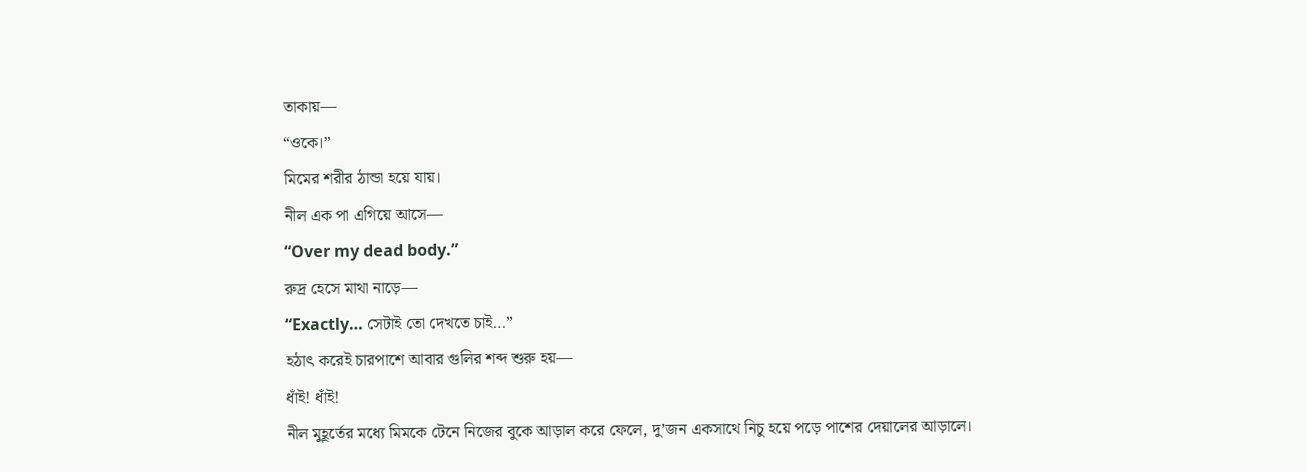তাকায়—
“ওকে।”
মিমের শরীর ঠান্ডা হয়ে যায়।
নীল এক পা এগিয়ে আসে—
“Over my dead body.”
রুদ্র হেসে মাথা নাড়ে—
“Exactly… সেটাই তো দেখতে চাই…”
হঠাৎ করেই চারপাশে আবার গুলির শব্দ শুরু হয়—
ধাঁই! ধাঁই!
নীল মুহূর্তের মধ্যে মিমকে টেনে নিজের বুকে আড়াল করে ফেলে, দু’জন একসাথে নিচু হয়ে পড়ে পাশের দেয়ালের আড়ালে।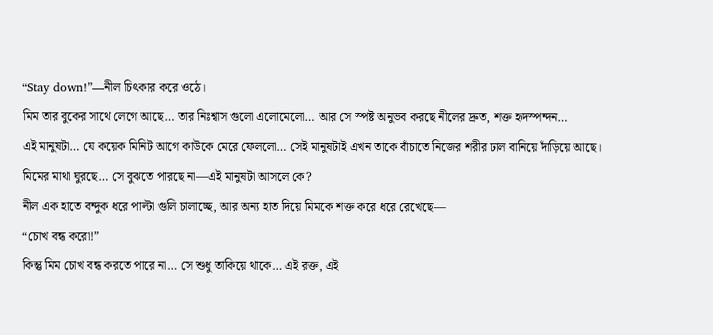“Stay down!”—নীল চিৎকার করে ওঠে।
মিম তার বুকের সাথে লেগে আছে… তার নিঃশ্বাস গুলো এলোমেলো… আর সে স্পষ্ট অনুভব করছে নীলের দ্রুত, শক্ত হৃদস্পন্দন…
এই মানুষটা… যে কয়েক মিনিট আগে কাউকে মেরে ফেললো… সেই মানুষটাই এখন তাকে বাঁচাতে নিজের শরীর ঢাল বানিয়ে দাঁড়িয়ে আছে।
মিমের মাথা ঘুরছে… সে বুঝতে পারছে না—এই মানুষটা আসলে কে?
নীল এক হাতে বন্দুক ধরে পাল্টা গুলি চালাচ্ছে, আর অন্য হাত দিয়ে মিমকে শক্ত করে ধরে রেখেছে—
“চোখ বন্ধ করো!”
কিন্তু মিম চোখ বন্ধ করতে পারে না… সে শুধু তাকিয়ে থাকে… এই রক্ত, এই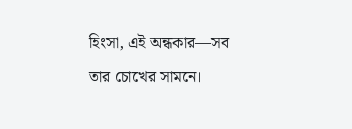হিংসা, এই অন্ধকার—সব তার চোখের সামনে।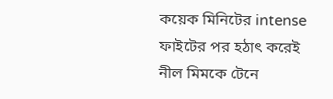কয়েক মিনিটের intense ফাইটের পর হঠাৎ করেই নীল মিমকে টেনে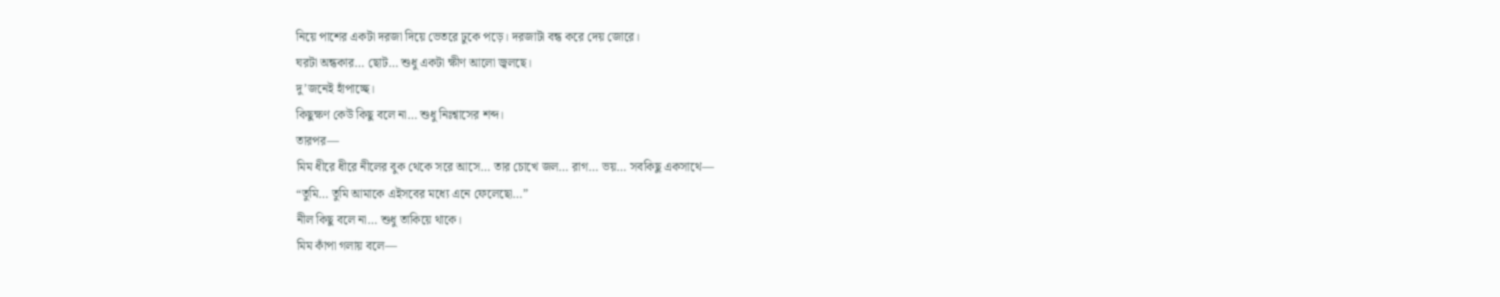নিয়ে পাশের একটা দরজা দিয়ে ভেতরে ঢুকে পড়ে। দরজাটা বন্ধ করে দেয় জোরে।
ঘরটা অন্ধকার… ছোট… শুধু একটা ক্ষীণ আলো জ্বলছে।
দু’জনেই হাঁপাচ্ছে।
কিছুক্ষণ কেউ কিছু বলে না… শুধু নিঃশ্বাসের শব্দ।
তারপর—
মিম ধীরে ধীরে নীলের বুক থেকে সরে আসে… তার চোখে জল… রাগ… ভয়… সবকিছু একসাথে—
“তুমি… তুমি আমাকে এইসবের মধ্যে এনে ফেলেছো…”
নীল কিছু বলে না… শুধু তাকিয়ে থাকে।
মিম কাঁপা গলায় বলে—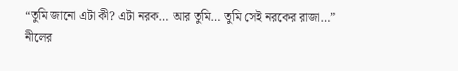“তুমি জানো এটা কী? এটা নরক… আর তুমি… তুমি সেই নরকের রাজা…”
নীলের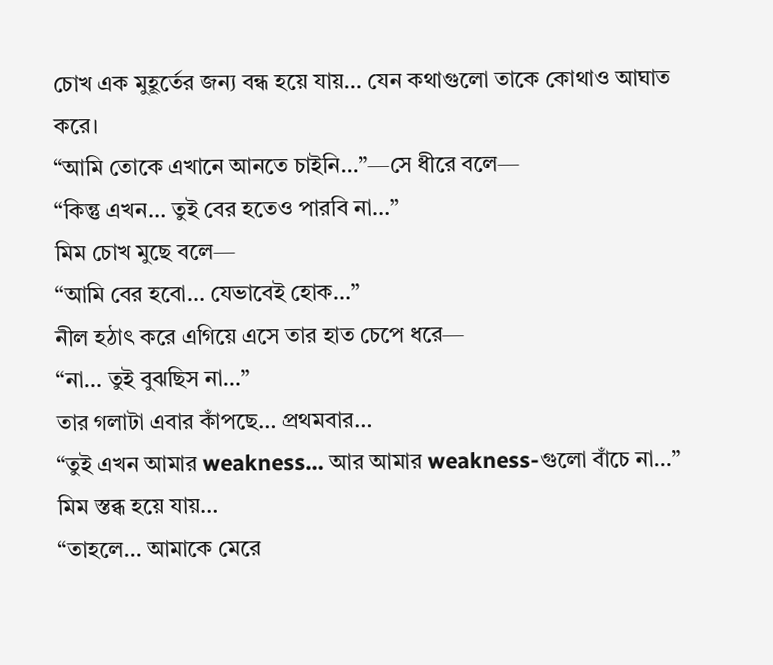চোখ এক মুহূর্তের জন্য বন্ধ হয়ে যায়… যেন কথাগুলো তাকে কোথাও আঘাত করে।
“আমি তোকে এখানে আনতে চাইনি…”—সে ধীরে বলে—
“কিন্তু এখন… তুই বের হতেও পারবি না…”
মিম চোখ মুছে বলে—
“আমি বের হবো… যেভাবেই হোক…”
নীল হঠাৎ করে এগিয়ে এসে তার হাত চেপে ধরে—
“না… তুই বুঝছিস না…”
তার গলাটা এবার কাঁপছে… প্রথমবার…
“তুই এখন আমার weakness… আর আমার weakness-গুলো বাঁচে না…”
মিম স্তব্ধ হয়ে যায়…
“তাহলে… আমাকে মেরে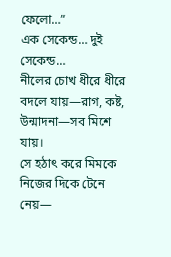ফেলো…”
এক সেকেন্ড… দুই সেকেন্ড…
নীলের চোখ ধীরে ধীরে বদলে যায়—রাগ, কষ্ট, উন্মাদনা—সব মিশে যায়।
সে হঠাৎ করে মিমকে নিজের দিকে টেনে নেয়—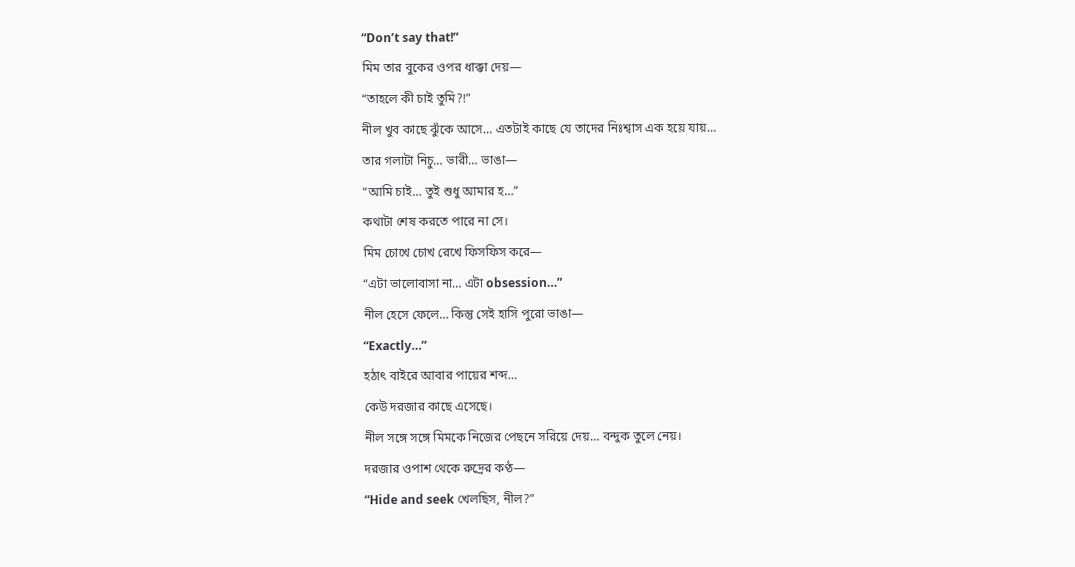“Don’t say that!”
মিম তার বুকের ওপর ধাক্কা দেয়—
“তাহলে কী চাই তুমি?!”
নীল খুব কাছে ঝুঁকে আসে… এতটাই কাছে যে তাদের নিঃশ্বাস এক হয়ে যায়…
তার গলাটা নিচু… ভারী… ভাঙা—
“আমি চাই… তুই শুধু আমার হ…”
কথাটা শেষ করতে পারে না সে।
মিম চোখে চোখ রেখে ফিসফিস করে—
“এটা ভালোবাসা না… এটা obsession…”
নীল হেসে ফেলে… কিন্তু সেই হাসি পুরো ভাঙা—
“Exactly…”
হঠাৎ বাইরে আবার পায়ের শব্দ…
কেউ দরজার কাছে এসেছে।
নীল সঙ্গে সঙ্গে মিমকে নিজের পেছনে সরিয়ে দেয়… বন্দুক তুলে নেয়।
দরজার ওপাশ থেকে রুদ্রের কণ্ঠ—
“Hide and seek খেলছিস, নীল?”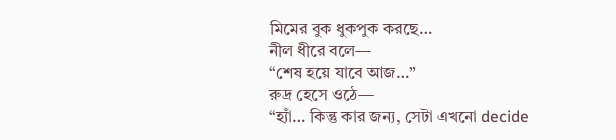মিমের বুক ধুকপুক করছে…
নীল ধীরে বলে—
“শেষ হয়ে যাবে আজ…”
রুদ্র হেসে ওঠে—
“হ্যাঁ… কিন্তু কার জন্য, সেটা এখনো decide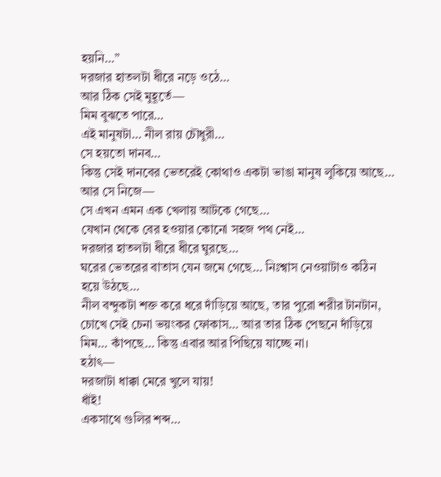হয়নি…”
দরজার হাতলটা ধীরে নড়ে ওঠে…
আর ঠিক সেই মুহূর্তে—
মিম বুঝতে পারে…
এই মানুষটা… নীল রায় চৌধুরী…
সে হয়তো দানব…
কিন্তু সেই দানবের ভেতরেই কোথাও একটা ভাঙা মানুষ লুকিয়ে আছে…
আর সে নিজে—
সে এখন এমন এক খেলায় আটকে গেছে…
যেখান থেকে বের হওয়ার কোনো সহজ পথ নেই…
দরজার হাতলটা ধীরে ধীরে ঘুরছে…
ঘরের ভেতরের বাতাস যেন জমে গেছে… নিঃশ্বাস নেওয়াটাও কঠিন হয়ে উঠছে…
নীল বন্দুকটা শক্ত করে ধরে দাঁড়িয়ে আছে, তার পুরো শরীর টানটান, চোখে সেই চেনা ভয়ংকর ফোকাস… আর তার ঠিক পেছনে দাঁড়িয়ে মিম… কাঁপছে… কিন্তু এবার আর পিছিয়ে যাচ্ছে না।
হঠাৎ—
দরজাটা ধাক্কা মেরে খুলে যায়!
ধাঁই!
একসাথে গুলির শব্দ…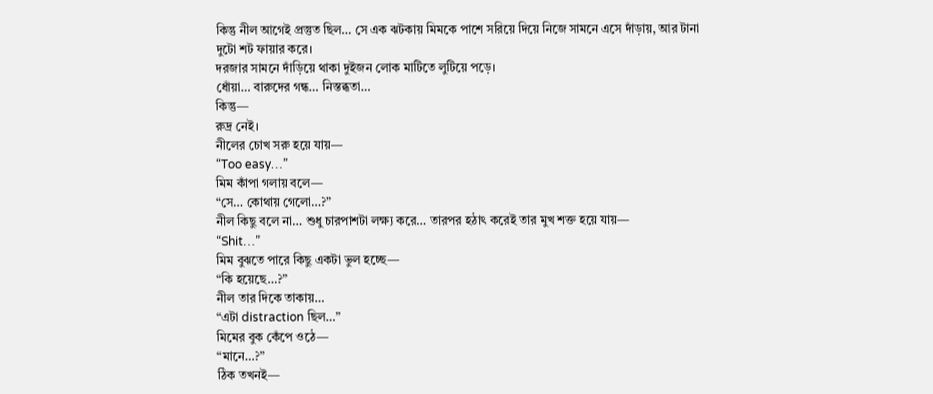কিন্তু নীল আগেই প্রস্তুত ছিল… সে এক ঝটকায় মিমকে পাশে সরিয়ে দিয়ে নিজে সামনে এসে দাঁড়ায়, আর টানা দুটো শট ফায়ার করে।
দরজার সামনে দাঁড়িয়ে থাকা দুইজন লোক মাটিতে লুটিয়ে পড়ে।
ধোঁয়া… বারুদের গন্ধ… নিস্তব্ধতা…
কিন্তু—
রুদ্র নেই।
নীলের চোখ সরু হয়ে যায়—
“Too easy…”
মিম কাঁপা গলায় বলে—
“সে… কোথায় গেলো…?”
নীল কিছু বলে না… শুধু চারপাশটা লক্ষ্য করে… তারপর হঠাৎ করেই তার মুখ শক্ত হয়ে যায়—
“Shit…”
মিম বুঝতে পারে কিছু একটা ভুল হচ্ছে—
“কি হয়েছে…?”
নীল তার দিকে তাকায়…
“এটা distraction ছিল…”
মিমের বুক কেঁপে ওঠে—
“মানে…?”
ঠিক তখনই—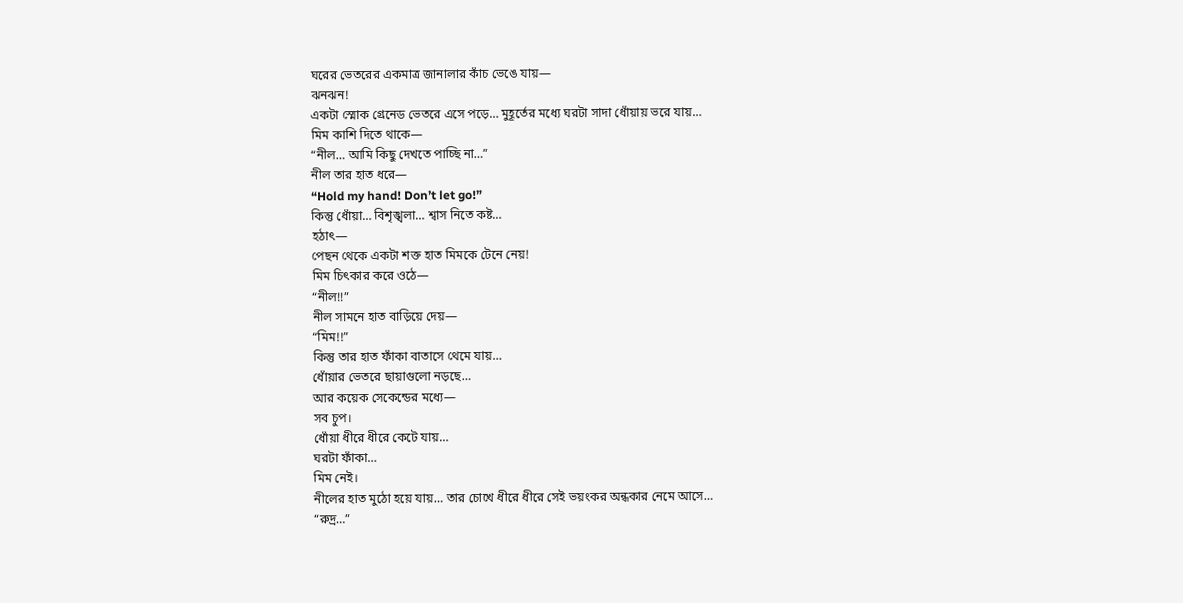ঘরের ভেতরের একমাত্র জানালার কাঁচ ভেঙে যায়—
ঝনঝন!
একটা স্মোক গ্রেনেড ভেতরে এসে পড়ে… মুহূর্তের মধ্যে ঘরটা সাদা ধোঁয়ায় ভরে যায়…
মিম কাশি দিতে থাকে—
“নীল… আমি কিছু দেখতে পাচ্ছি না…”
নীল তার হাত ধরে—
“Hold my hand! Don’t let go!”
কিন্তু ধোঁয়া… বিশৃঙ্খলা… শ্বাস নিতে কষ্ট…
হঠাৎ—
পেছন থেকে একটা শক্ত হাত মিমকে টেনে নেয়!
মিম চিৎকার করে ওঠে—
“নীল!!”
নীল সামনে হাত বাড়িয়ে দেয়—
“মিম!!”
কিন্তু তার হাত ফাঁকা বাতাসে থেমে যায়…
ধোঁয়ার ভেতরে ছায়াগুলো নড়ছে…
আর কয়েক সেকেন্ডের মধ্যে—
সব চুপ।
ধোঁয়া ধীরে ধীরে কেটে যায়…
ঘরটা ফাঁকা…
মিম নেই।
নীলের হাত মুঠো হয়ে যায়… তার চোখে ধীরে ধীরে সেই ভয়ংকর অন্ধকার নেমে আসে…
“রুদ্র…”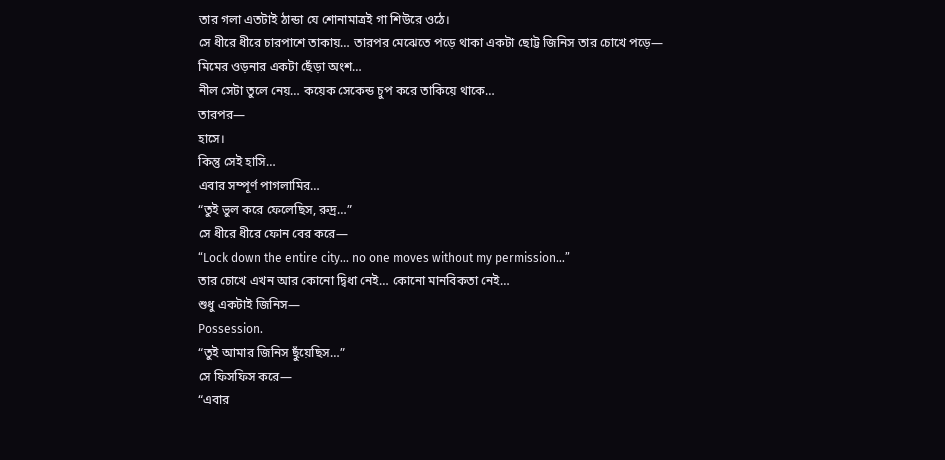তার গলা এতটাই ঠান্ডা যে শোনামাত্রই গা শিউরে ওঠে।
সে ধীরে ধীরে চারপাশে তাকায়… তারপর মেঝেতে পড়ে থাকা একটা ছোট্ট জিনিস তার চোখে পড়ে—
মিমের ওড়নার একটা ছেঁড়া অংশ…
নীল সেটা তুলে নেয়… কয়েক সেকেন্ড চুপ করে তাকিয়ে থাকে…
তারপর—
হাসে।
কিন্তু সেই হাসি…
এবার সম্পূর্ণ পাগলামির…
“তুই ভুল করে ফেলেছিস, রুদ্র…”
সে ধীরে ধীরে ফোন বের করে—
“Lock down the entire city… no one moves without my permission…”
তার চোখে এখন আর কোনো দ্বিধা নেই… কোনো মানবিকতা নেই…
শুধু একটাই জিনিস—
Possession.
“তুই আমার জিনিস ছুঁয়েছিস…”
সে ফিসফিস করে—
“এবার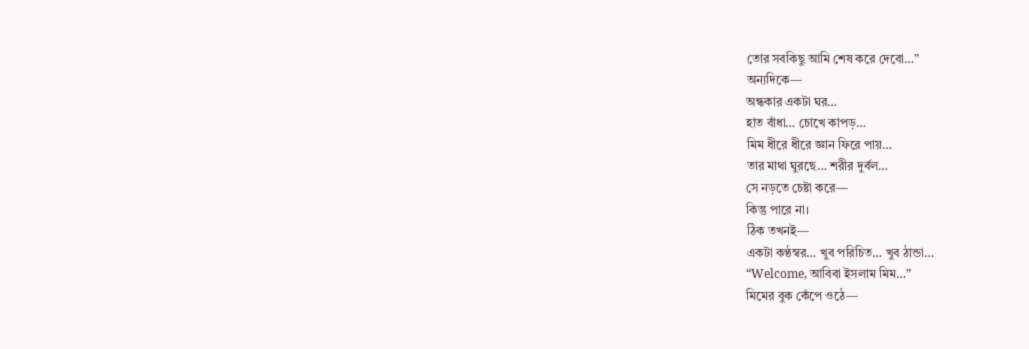তোর সবকিছু আমি শেষ করে দেবো…”
অন্যদিকে—
অন্ধকার একটা ঘর…
হাত বাঁধা… চোখে কাপড়…
মিম ধীরে ধীরে জ্ঞান ফিরে পায়…
তার মাথা ঘুরছে… শরীর দুর্বল…
সে নড়তে চেষ্টা করে—
কিন্তু পারে না।
ঠিক তখনই—
একটা কণ্ঠস্বর… খুব পরিচিত… খুব ঠান্ডা…
“Welcome, আবিবা ইসলাম মিম…”
মিমের বুক কেঁপে ওঠে—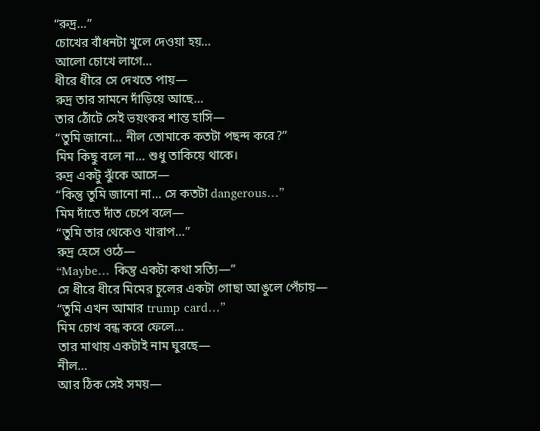“রুদ্র…”
চোখের বাঁধনটা খুলে দেওয়া হয়…
আলো চোখে লাগে…
ধীরে ধীরে সে দেখতে পায়—
রুদ্র তার সামনে দাঁড়িয়ে আছে…
তার ঠোঁটে সেই ভয়ংকর শান্ত হাসি—
“তুমি জানো… নীল তোমাকে কতটা পছন্দ করে?”
মিম কিছু বলে না… শুধু তাকিয়ে থাকে।
রুদ্র একটু ঝুঁকে আসে—
“কিন্তু তুমি জানো না… সে কতটা dangerous…”
মিম দাঁতে দাঁত চেপে বলে—
“তুমি তার থেকেও খারাপ…”
রুদ্র হেসে ওঠে—
“Maybe… কিন্তু একটা কথা সত্যি—”
সে ধীরে ধীরে মিমের চুলের একটা গোছা আঙুলে পেঁচায়—
“তুমি এখন আমার trump card…”
মিম চোখ বন্ধ করে ফেলে…
তার মাথায় একটাই নাম ঘুরছে—
নীল…
আর ঠিক সেই সময়—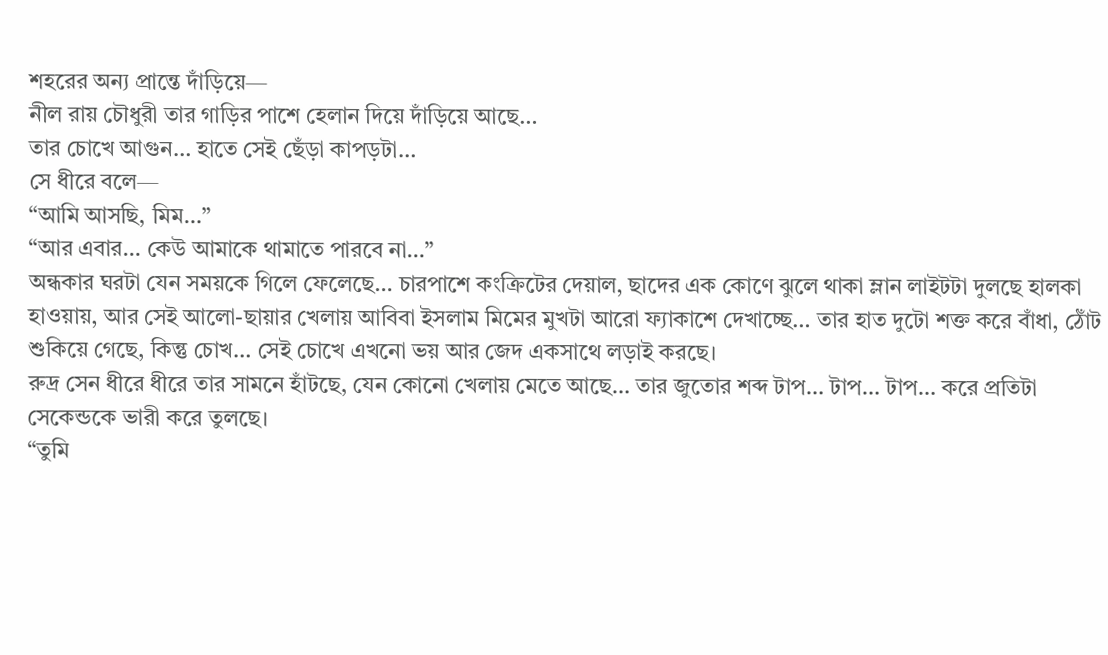শহরের অন্য প্রান্তে দাঁড়িয়ে—
নীল রায় চৌধুরী তার গাড়ির পাশে হেলান দিয়ে দাঁড়িয়ে আছে…
তার চোখে আগুন… হাতে সেই ছেঁড়া কাপড়টা…
সে ধীরে বলে—
“আমি আসছি, মিম…”
“আর এবার… কেউ আমাকে থামাতে পারবে না…”
অন্ধকার ঘরটা যেন সময়কে গিলে ফেলেছে… চারপাশে কংক্রিটের দেয়াল, ছাদের এক কোণে ঝুলে থাকা ম্লান লাইটটা দুলছে হালকা হাওয়ায়, আর সেই আলো-ছায়ার খেলায় আবিবা ইসলাম মিমের মুখটা আরো ফ্যাকাশে দেখাচ্ছে… তার হাত দুটো শক্ত করে বাঁধা, ঠোঁট শুকিয়ে গেছে, কিন্তু চোখ… সেই চোখে এখনো ভয় আর জেদ একসাথে লড়াই করছে।
রুদ্র সেন ধীরে ধীরে তার সামনে হাঁটছে, যেন কোনো খেলায় মেতে আছে… তার জুতোর শব্দ টাপ… টাপ… টাপ… করে প্রতিটা সেকেন্ডকে ভারী করে তুলছে।
“তুমি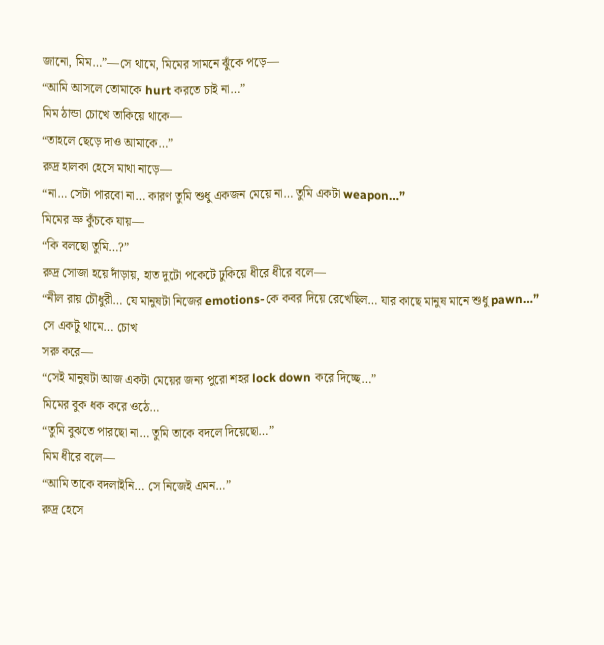জানো, মিম…”—সে থামে, মিমের সামনে ঝুঁকে পড়ে—
“আমি আসলে তোমাকে hurt করতে চাই না…”
মিম ঠান্ডা চোখে তাকিয়ে থাকে—
“তাহলে ছেড়ে দাও আমাকে…”
রুদ্র হালকা হেসে মাথা নাড়ে—
“না… সেটা পারবো না… কারণ তুমি শুধু একজন মেয়ে না… তুমি একটা weapon…”
মিমের ভ্রু কুঁচকে যায়—
“কি বলছো তুমি…?”
রুদ্র সোজা হয়ে দাঁড়ায়, হাত দুটো পকেটে ঢুকিয়ে ধীরে ধীরে বলে—
“নীল রায় চৌধুরী… যে মানুষটা নিজের emotions-কে কবর দিয়ে রেখেছিল… যার কাছে মানুষ মানে শুধু pawn…”
সে একটু থামে… চোখ
সরু করে—
“সেই মানুষটা আজ একটা মেয়ের জন্য পুরো শহর lock down করে দিচ্ছে…”
মিমের বুক ধক করে ওঠে…
“তুমি বুঝতে পারছো না… তুমি তাকে বদলে দিয়েছো…”
মিম ধীরে বলে—
“আমি তাকে বদলাইনি… সে নিজেই এমন…”
রুদ্র হেসে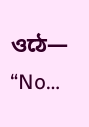ওঠে—
“No…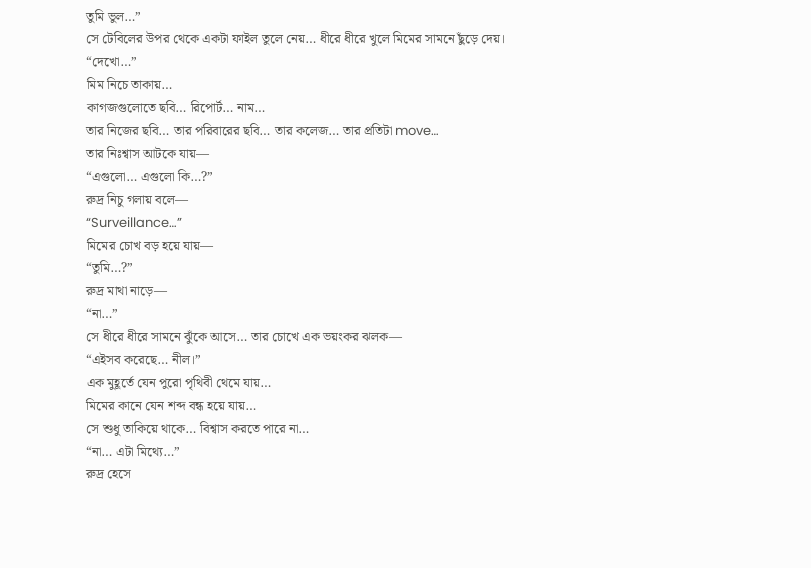তুমি ভুল…”
সে টেবিলের উপর থেকে একটা ফাইল তুলে নেয়… ধীরে ধীরে খুলে মিমের সামনে ছুঁড়ে দেয়।
“দেখো…”
মিম নিচে তাকায়…
কাগজগুলোতে ছবি… রিপোর্ট… নাম…
তার নিজের ছবি… তার পরিবারের ছবি… তার কলেজ… তার প্রতিটা move…
তার নিঃশ্বাস আটকে যায়—
“এগুলো… এগুলো কি…?”
রুদ্র নিচু গলায় বলে—
“Surveillance…”
মিমের চোখ বড় হয়ে যায়—
“তুমি…?”
রুদ্র মাথা নাড়ে—
“না…”
সে ধীরে ধীরে সামনে ঝুঁকে আসে… তার চোখে এক ভয়ংকর ঝলক—
“এইসব করেছে… নীল।”
এক মুহূর্তে যেন পুরো পৃথিবী থেমে যায়…
মিমের কানে যেন শব্দ বন্ধ হয়ে যায়…
সে শুধু তাকিয়ে থাকে… বিশ্বাস করতে পারে না…
“না… এটা মিথ্যে…”
রুদ্র হেসে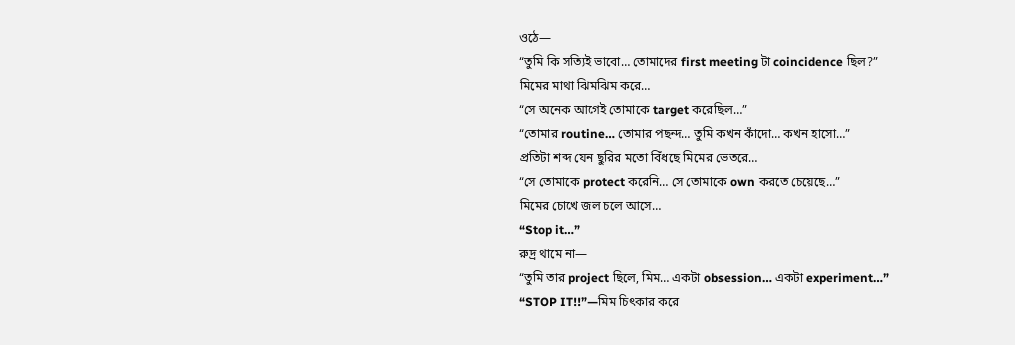ওঠে—
“তুমি কি সত্যিই ভাবো… তোমাদের first meeting টা coincidence ছিল?”
মিমের মাথা ঝিমঝিম করে…
“সে অনেক আগেই তোমাকে target করেছিল…”
“তোমার routine… তোমার পছন্দ… তুমি কখন কাঁদো… কখন হাসো…”
প্রতিটা শব্দ যেন ছুরির মতো বিঁধছে মিমের ভেতরে…
“সে তোমাকে protect করেনি… সে তোমাকে own করতে চেয়েছে…”
মিমের চোখে জল চলে আসে…
“Stop it…”
রুদ্র থামে না—
“তুমি তার project ছিলে, মিম… একটা obsession… একটা experiment…”
“STOP IT!!”—মিম চিৎকার করে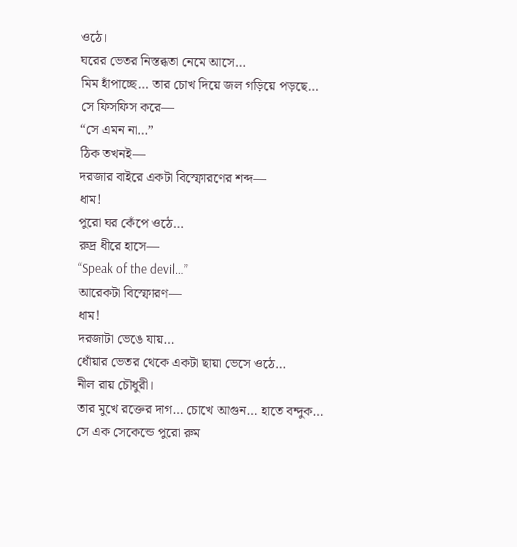ওঠে।
ঘরের ভেতর নিস্তব্ধতা নেমে আসে…
মিম হাঁপাচ্ছে… তার চোখ দিয়ে জল গড়িয়ে পড়ছে…
সে ফিসফিস করে—
“সে এমন না…”
ঠিক তখনই—
দরজার বাইরে একটা বিস্ফোরণের শব্দ—
ধাম!
পুরো ঘর কেঁপে ওঠে…
রুদ্র ধীরে হাসে—
“Speak of the devil…”
আরেকটা বিস্ফোরণ—
ধাম!
দরজাটা ভেঙে যায়…
ধোঁয়ার ভেতর থেকে একটা ছায়া ভেসে ওঠে…
নীল রায় চৌধুরী।
তার মুখে রক্তের দাগ… চোখে আগুন… হাতে বন্দুক…
সে এক সেকেন্ডে পুরো রুম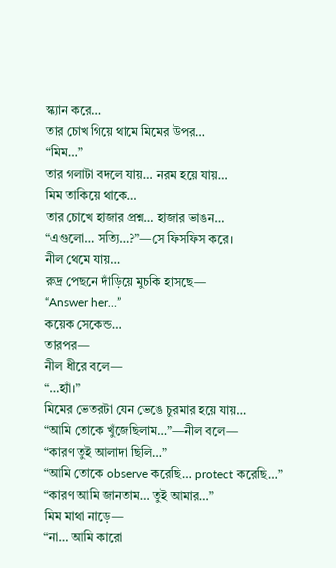স্ক্যান করে…
তার চোখ গিয়ে থামে মিমের উপর…
“মিম…”
তার গলাটা বদলে যায়… নরম হয়ে যায়…
মিম তাকিয়ে থাকে…
তার চোখে হাজার প্রশ্ন… হাজার ভাঙন…
“এগুলো… সত্যি…?”—সে ফিসফিস করে।
নীল থেমে যায়…
রুদ্র পেছনে দাঁড়িয়ে মুচকি হাসছে—
“Answer her…”
কয়েক সেকেন্ড…
তারপর—
নীল ধীরে বলে—
“…হ্যাঁ।”
মিমের ভেতরটা যেন ভেঙে চুরমার হয়ে যায়…
“আমি তোকে খুঁজেছিলাম…”—নীল বলে—
“কারণ তুই আলাদা ছিলি…”
“আমি তোকে observe করেছি… protect করেছি…”
“কারণ আমি জানতাম… তুই আমার…”
মিম মাথা নাড়ে—
“না… আমি কারো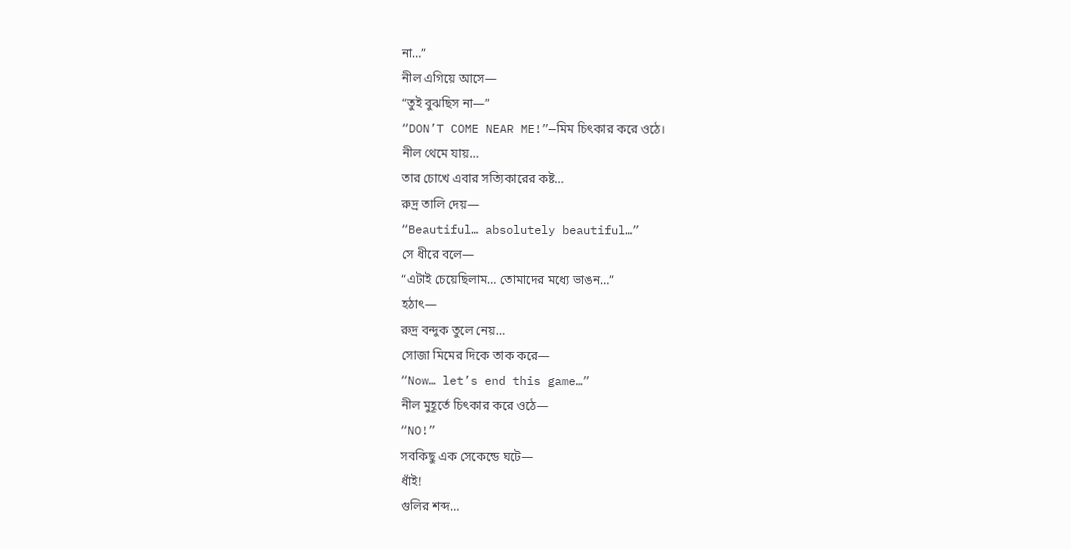না…”
নীল এগিয়ে আসে—
“তুই বুঝছিস না—”
“DON’T COME NEAR ME!”—মিম চিৎকার করে ওঠে।
নীল থেমে যায়…
তার চোখে এবার সত্যিকারের কষ্ট…
রুদ্র তালি দেয়—
“Beautiful… absolutely beautiful…”
সে ধীরে বলে—
“এটাই চেয়েছিলাম… তোমাদের মধ্যে ভাঙন…”
হঠাৎ—
রুদ্র বন্দুক তুলে নেয়…
সোজা মিমের দিকে তাক করে—
“Now… let’s end this game…”
নীল মুহূর্তে চিৎকার করে ওঠে—
“NO!”
সবকিছু এক সেকেন্ডে ঘটে—
ধাঁই!
গুলির শব্দ…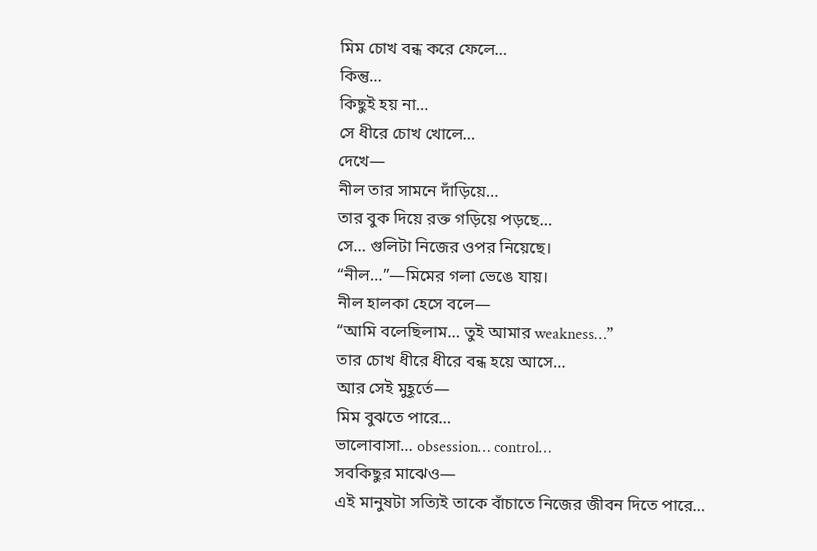মিম চোখ বন্ধ করে ফেলে…
কিন্তু…
কিছুই হয় না…
সে ধীরে চোখ খোলে…
দেখে—
নীল তার সামনে দাঁড়িয়ে…
তার বুক দিয়ে রক্ত গড়িয়ে পড়ছে…
সে… গুলিটা নিজের ওপর নিয়েছে।
“নীল…”—মিমের গলা ভেঙে যায়।
নীল হালকা হেসে বলে—
“আমি বলেছিলাম… তুই আমার weakness…”
তার চোখ ধীরে ধীরে বন্ধ হয়ে আসে…
আর সেই মুহূর্তে—
মিম বুঝতে পারে…
ভালোবাসা… obsession… control…
সবকিছুর মাঝেও—
এই মানুষটা সত্যিই তাকে বাঁচাতে নিজের জীবন দিতে পারে…